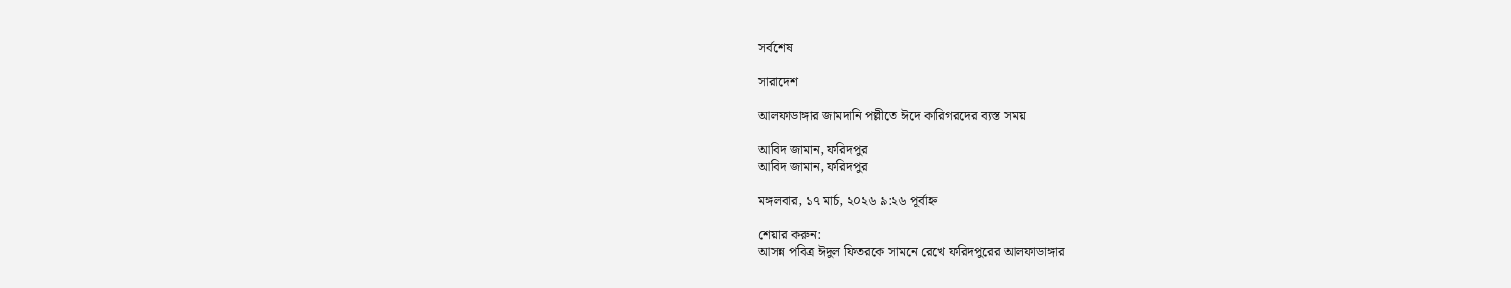সর্বশেষ

সারাদেশ

আলফাডাঙ্গার জামদানি পল্লীতে ঈদে কারিগরদের ব্যস্ত সময়

আবিদ জামান, ফরিদপুর
আবিদ জামান, ফরিদপুর

মঙ্গলবার, ১৭ মার্চ, ২০২৬ ৯:২৬ পূর্বাহ্ন

শেয়ার করুন:
আসন্ন পবিত্র ঈদুল ফিতরকে সামনে রেখে ফরিদপুরের আলফাডাঙ্গার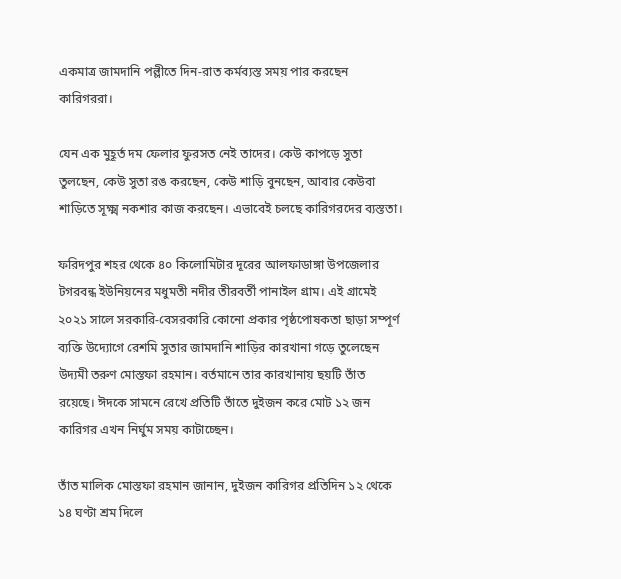একমাত্র জামদানি পল্লীতে দিন-রাত কর্মব্যস্ত সময় পার করছেন কারিগররা।

যেন এক মুহূর্ত দম ফেলার ফুরসত নেই তাদের। কেউ কাপড়ে সুতা তুলছেন, কেউ সুতা রঙ করছেন, কেউ শাড়ি বুনছেন, আবার কেউবা শাড়িতে সূক্ষ্ম নকশার কাজ করছেন। এভাবেই চলছে কারিগরদের ব্যস্ততা।

ফরিদপুর শহর থেকে ৪০ কিলোমিটার দূরের আলফাডাঙ্গা উপজেলার টগরবন্ধ ইউনিয়নের মধুমতী নদীর তীরবর্তী পানাইল গ্রাম। এই গ্রামেই ২০২১ সালে সরকারি-বেসরকারি কোনো প্রকার পৃষ্ঠপোষকতা ছাড়া সম্পূর্ণ ব্যক্তি উদ্যোগে রেশমি সুতার জামদানি শাড়ির কারখানা গড়ে তুলেছেন উদ্যমী তরুণ মোস্তফা রহমান। বর্তমানে তার কারখানায় ছয়টি তাঁত রয়েছে। ঈদকে সামনে রেখে প্রতিটি তাঁতে দুইজন করে মোট ১২ জন কারিগর এখন নির্ঘুম সময় কাটাচ্ছেন।

তাঁত মালিক মোস্তফা রহমান জানান, দুইজন কারিগর প্রতিদিন ১২ থেকে ১৪ ঘণ্টা শ্রম দিলে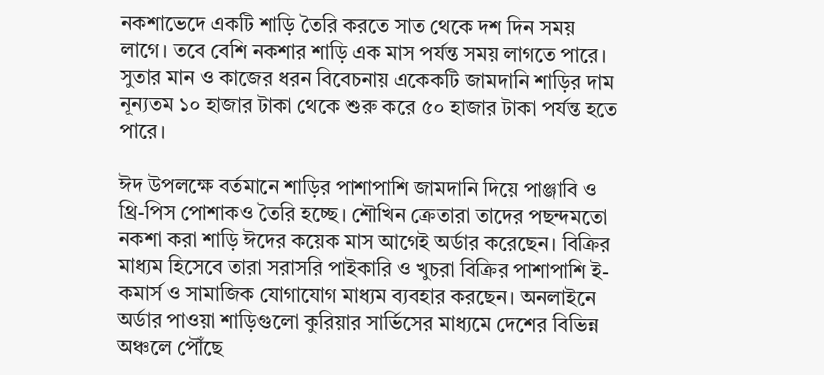নকশাভেদে একটি শাড়ি তৈরি করতে সাত থেকে দশ দিন সময় লাগে। তবে বেশি নকশার শাড়ি এক মাস পর্যন্ত সময় লাগতে পারে। সুতার মান ও কাজের ধরন বিবেচনায় একেকটি জামদানি শাড়ির দাম নূন্যতম ১০ হাজার টাকা থেকে শুরু করে ৫০ হাজার টাকা পর্যন্ত হতে পারে।

ঈদ উপলক্ষে বর্তমানে শাড়ির পাশাপাশি জামদানি দিয়ে পাঞ্জাবি ও থ্রি-পিস পোশাকও তৈরি হচ্ছে। শৌখিন ক্রেতারা তাদের পছন্দমতো নকশা করা শাড়ি ঈদের কয়েক মাস আগেই অর্ডার করেছেন। বিক্রির মাধ্যম হিসেবে তারা সরাসরি পাইকারি ও খুচরা বিক্রির পাশাপাশি ই-কমার্স ও সামাজিক যোগাযোগ মাধ্যম ব্যবহার করছেন। অনলাইনে অর্ডার পাওয়া শাড়িগুলো কুরিয়ার সার্ভিসের মাধ্যমে দেশের বিভিন্ন অঞ্চলে পৌঁছে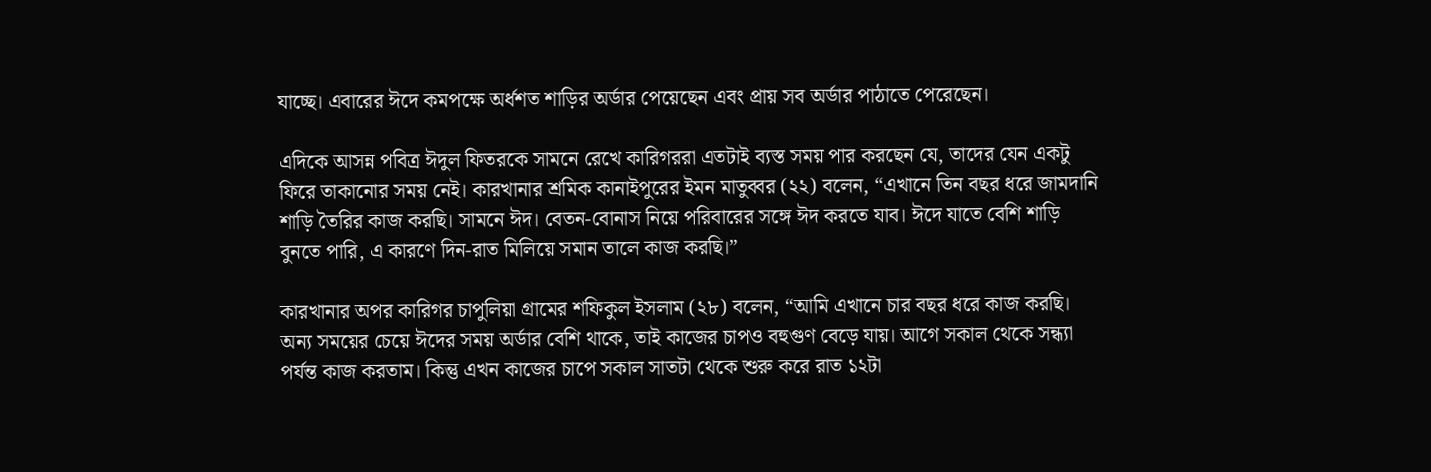যাচ্ছে। এবারের ঈদে কমপক্ষে অর্ধশত শাড়ির অর্ডার পেয়েছেন এবং প্রায় সব অর্ডার পাঠাতে পেরেছেন।

এদিকে আসন্ন পবিত্র ঈদুল ফিতরকে সামনে রেখে কারিগররা এতটাই ব্যস্ত সময় পার করছেন যে, তাদের যেন একটু ফিরে তাকানোর সময় নেই। কারখানার শ্রমিক কানাইপুরের ইমন মাতুব্বর (২২) বলেন, “এখানে তিন বছর ধরে জামদানি শাড়ি তৈরির কাজ করছি। সামনে ঈদ। বেতন-বোনাস নিয়ে পরিবারের সঙ্গে ঈদ করতে যাব। ঈদে যাতে বেশি শাড়ি বুনতে পারি, এ কারণে দিন-রাত মিলিয়ে সমান তালে কাজ করছি।”

কারখানার অপর কারিগর চাপুলিয়া গ্রামের শফিকুল ইসলাম (২৮) বলেন, “আমি এখানে চার বছর ধরে কাজ করছি। অন্য সময়ের চেয়ে ঈদের সময় অর্ডার বেশি থাকে, তাই কাজের চাপও বহুগুণ বেড়ে যায়। আগে সকাল থেকে সন্ধ্যা পর্যন্ত কাজ করতাম। কিন্তু এখন কাজের চাপে সকাল সাতটা থেকে শুরু করে রাত ১২টা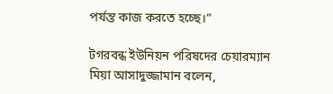পর্যন্ত কাজ করতে হচ্ছে।”

টগরবন্ধ ইউনিয়ন পরিষদের চেয়ারম্যান মিয়া আসাদুজ্জামান বলেন,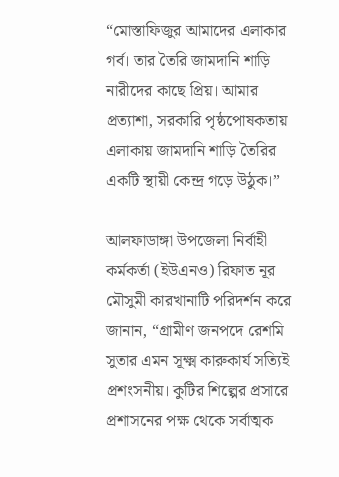“মোস্তাফিজুর আমাদের এলাকার গর্ব। তার তৈরি জামদানি শাড়ি নারীদের কাছে প্রিয়। আমার প্রত্যাশা, সরকারি পৃষ্ঠপোষকতায় এলাকায় জামদানি শাড়ি তৈরির একটি স্থায়ী কেন্দ্র গড়ে উঠুক।”

আলফাডাঙ্গা উপজেলা নির্বাহী কর্মকর্তা (ইউএনও) রিফাত নূর মৌসুমী কারখানাটি পরিদর্শন করে জানান, “গ্রামীণ জনপদে রেশমি সুতার এমন সূক্ষ্ম কারুকার্য সত্যিই প্রশংসনীয়। কুটির শিল্পের প্রসারে প্রশাসনের পক্ষ থেকে সর্বাত্মক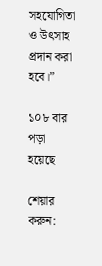সহযোগিতা ও উৎসাহ প্রদান করা হবে।”

১০৮ বার পড়া হয়েছে

শেয়ার করুন: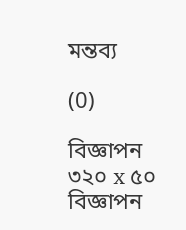মন্তব্য

(0)

বিজ্ঞাপন
৩২০ x ৫০
বিজ্ঞাপন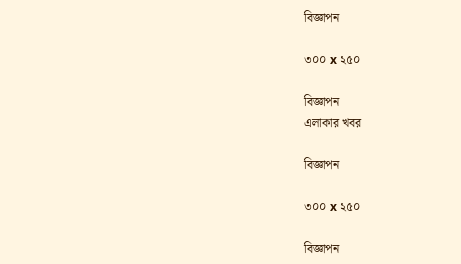বিজ্ঞাপন

৩০০ x ২৫০

বিজ্ঞাপন
এলাকার খবর

বিজ্ঞাপন

৩০০ x ২৫০

বিজ্ঞাপন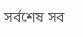সর্বশেষ সব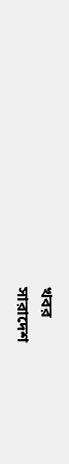খবর
সারাদেশ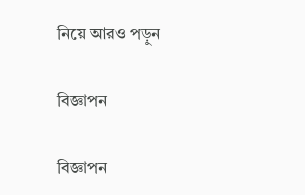নিয়ে আরও পড়ুন

বিজ্ঞাপন

বিজ্ঞাপন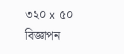৩২০ x ৫০
বিজ্ঞাপন